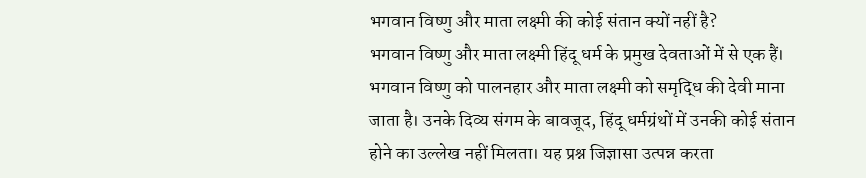भगवान विष्णु और माता लक्ष्मी की कोई संतान क्यों नहीं है?
भगवान विष्णु और माता लक्ष्मी हिंदू धर्म के प्रमुख देवताओं में से एक हैं। भगवान विष्णु को पालनहार और माता लक्ष्मी को समृद्धि की देवी माना जाता है। उनके दिव्य संगम के बावजूद, हिंदू धर्मग्रंथों में उनकी कोई संतान होने का उल्लेख नहीं मिलता। यह प्रश्न जिज्ञासा उत्पन्न करता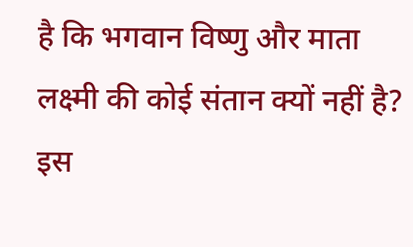है कि भगवान विष्णु और माता लक्ष्मी की कोई संतान क्यों नहीं है? इस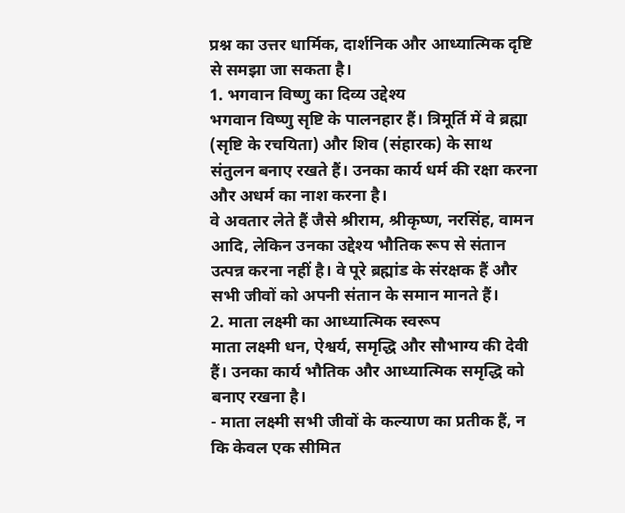प्रश्न का उत्तर धार्मिक, दार्शनिक और आध्यात्मिक दृष्टि से समझा जा सकता है।
1. भगवान विष्णु का दिव्य उद्देश्य
भगवान विष्णु सृष्टि के पालनहार हैं। त्रिमूर्ति में वे ब्रह्मा (सृष्टि के रचयिता) और शिव (संहारक) के साथ संतुलन बनाए रखते हैं। उनका कार्य धर्म की रक्षा करना और अधर्म का नाश करना है।
वे अवतार लेते हैं जैसे श्रीराम, श्रीकृष्ण, नरसिंह, वामन आदि, लेकिन उनका उद्देश्य भौतिक रूप से संतान उत्पन्न करना नहीं है। वे पूरे ब्रह्मांड के संरक्षक हैं और सभी जीवों को अपनी संतान के समान मानते हैं।
2. माता लक्ष्मी का आध्यात्मिक स्वरूप
माता लक्ष्मी धन, ऐश्वर्य, समृद्धि और सौभाग्य की देवी हैं। उनका कार्य भौतिक और आध्यात्मिक समृद्धि को बनाए रखना है।
- माता लक्ष्मी सभी जीवों के कल्याण का प्रतीक हैं, न कि केवल एक सीमित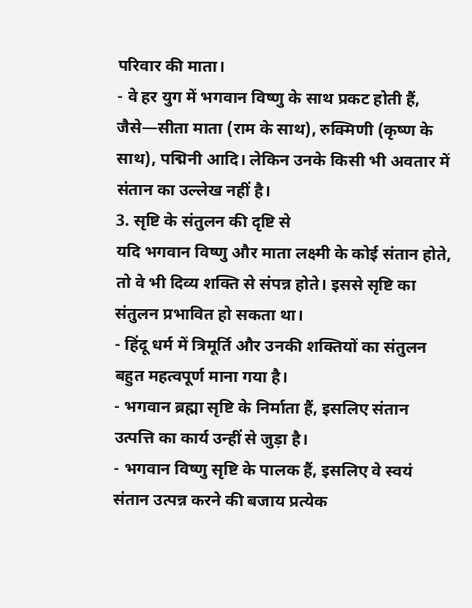परिवार की माता।
- वे हर युग में भगवान विष्णु के साथ प्रकट होती हैं, जैसे—सीता माता (राम के साथ), रुक्मिणी (कृष्ण के साथ), पद्मिनी आदि। लेकिन उनके किसी भी अवतार में संतान का उल्लेख नहीं है।
3. सृष्टि के संतुलन की दृष्टि से
यदि भगवान विष्णु और माता लक्ष्मी के कोई संतान होते, तो वे भी दिव्य शक्ति से संपन्न होते। इससे सृष्टि का संतुलन प्रभावित हो सकता था।
- हिंदू धर्म में त्रिमूर्ति और उनकी शक्तियों का संतुलन बहुत महत्वपूर्ण माना गया है।
- भगवान ब्रह्मा सृष्टि के निर्माता हैं, इसलिए संतान उत्पत्ति का कार्य उन्हीं से जुड़ा है।
- भगवान विष्णु सृष्टि के पालक हैं, इसलिए वे स्वयं संतान उत्पन्न करने की बजाय प्रत्येक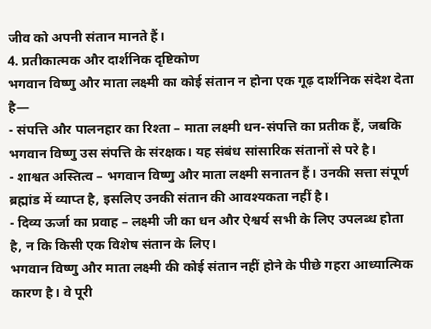जीव को अपनी संतान मानते हैं।
4. प्रतीकात्मक और दार्शनिक दृष्टिकोण
भगवान विष्णु और माता लक्ष्मी का कोई संतान न होना एक गूढ़ दार्शनिक संदेश देता है—
- संपत्ति और पालनहार का रिश्ता – माता लक्ष्मी धन-संपत्ति का प्रतीक हैं, जबकि भगवान विष्णु उस संपत्ति के संरक्षक। यह संबंध सांसारिक संतानों से परे है।
- शाश्वत अस्तित्व – भगवान विष्णु और माता लक्ष्मी सनातन हैं। उनकी सत्ता संपूर्ण ब्रह्मांड में व्याप्त है, इसलिए उनकी संतान की आवश्यकता नहीं है।
- दिव्य ऊर्जा का प्रवाह – लक्ष्मी जी का धन और ऐश्वर्य सभी के लिए उपलब्ध होता है, न कि किसी एक विशेष संतान के लिए।
भगवान विष्णु और माता लक्ष्मी की कोई संतान नहीं होने के पीछे गहरा आध्यात्मिक कारण है। वे पूरी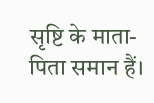सृष्टि के माता-पिता समान हैं।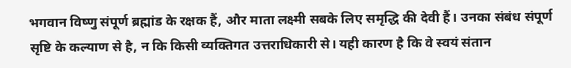भगवान विष्णु संपूर्ण ब्रह्मांड के रक्षक हैं, और माता लक्ष्मी सबके लिए समृद्धि की देवी हैं। उनका संबंध संपूर्ण सृष्टि के कल्याण से है, न कि किसी व्यक्तिगत उत्तराधिकारी से। यही कारण है कि वे स्वयं संतान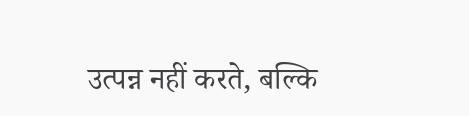उत्पन्न नहीं करते, बल्कि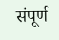संपूर्ण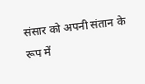संसार को अपनी संतान के रूप में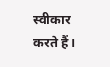स्वीकार करते हैं।